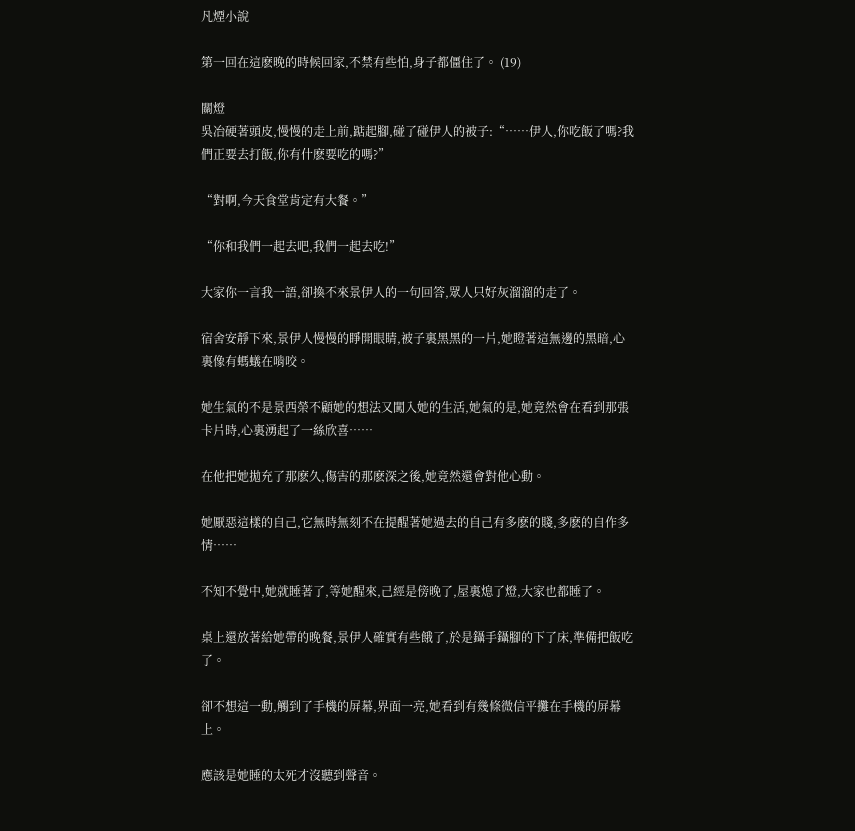凡煙小說

第一回在這麽晚的時候回家,不禁有些怕,身子都僵住了。 (19)

關燈
吳冶硬著頭皮,慢慢的走上前,踮起腳,碰了碰伊人的被子:“……伊人,你吃飯了嗎?我們正要去打飯,你有什麽要吃的嗎?”

“對啊,今天食堂肯定有大餐。”

“你和我們一起去吧,我們一起去吃!”

大家你一言我一語,卻換不來景伊人的一句回答,眾人只好灰溜溜的走了。

宿舍安靜下來,景伊人慢慢的睜開眼睛,被子裏黑黑的一片,她瞪著這無邊的黑暗,心裏像有螞蟻在啃咬。

她生氣的不是景西榮不顧她的想法又闖入她的生活,她氣的是,她竟然會在看到那張卡片時,心裏湧起了一絲欣喜……

在他把她拋充了那麽久,傷害的那麽深之後,她竟然還會對他心動。

她厭惡這樣的自己,它無時無刻不在提醒著她過去的自己有多麽的賤,多麽的自作多情……

不知不覺中,她就睡著了,等她醒來,己經是傍晚了,屋裏熄了燈,大家也都睡了。

桌上還放著給她帶的晚餐,景伊人確實有些餓了,於是鑷手鑷腳的下了床,準備把飯吃了。

卻不想這一動,觸到了手機的屏幕,界面一亮,她看到有幾條微信平攤在手機的屏幕上。

應該是她睡的太死才沒聽到聲音。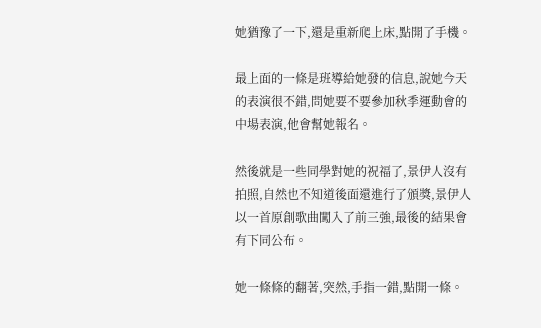她猶豫了一下,還是重新爬上床,點開了手機。

最上面的一條是班導給她發的信息,說她今天的表演很不錯,問她要不要參加秋季運動會的中場表演,他會幫她報名。

然後就是一些同學對她的祝福了,景伊人沒有拍照,自然也不知道後面還進行了頒獎,景伊人以一首原創歌曲闖入了前三強,最後的結果會有下同公布。

她一條條的翻著,突然,手指一錯,點開一條。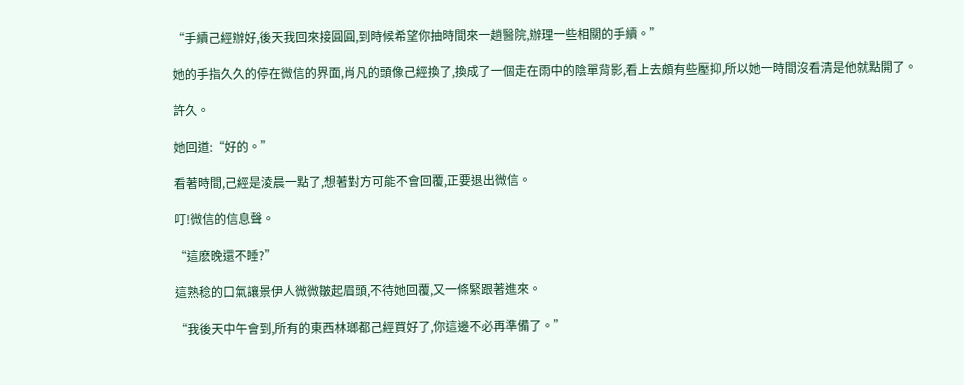“手續己經辦好,後天我回來接圓圓,到時候希望你抽時間來一趟醫院,辦理一些相關的手續。”

她的手指久久的停在微信的界面,肖凡的頭像己經換了,換成了一個走在雨中的陰單背影,看上去頗有些壓抑,所以她一時間沒看清是他就點開了。

許久。

她回道:“好的。”

看著時間,己經是淩晨一點了,想著對方可能不會回覆,正要退出微信。

叮!微信的信息聲。

“這麽晚還不睡?”

這熟稔的口氣讓景伊人微微皺起眉頭,不待她回覆,又一條緊跟著進來。

“我後天中午會到,所有的東西林瑯都己經買好了,你這邊不必再準備了。”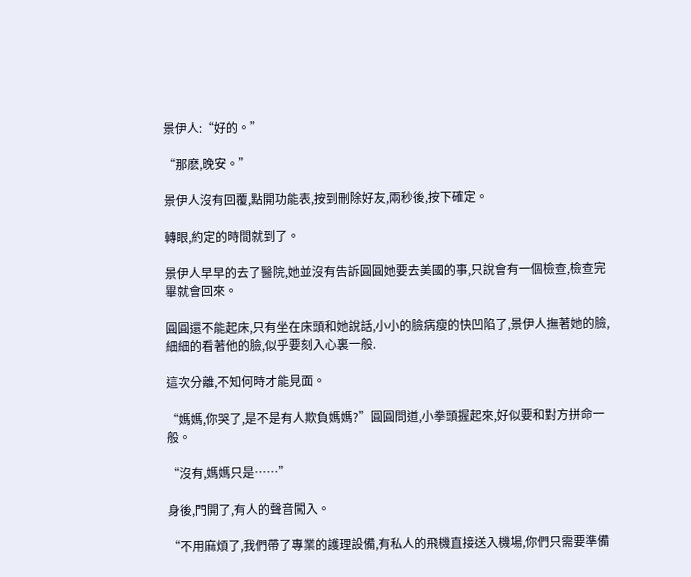景伊人:“好的。”

“那麽,晚安。”

景伊人沒有回覆,點開功能表,按到刪除好友,兩秒後,按下確定。

轉眼,約定的時間就到了。

景伊人早早的去了醫院,她並沒有告訴圓圓她要去美國的事,只說會有一個檢查,檢查完畢就會回來。

圓圓還不能起床,只有坐在床頭和她說話,小小的臉病瘦的快凹陷了,景伊人撫著她的臉,細細的看著他的臉,似乎要刻入心裏一般.

這次分離,不知何時才能見面。

“媽媽,你哭了,是不是有人欺負媽媽?”圓圓問道,小拳頭握起來,好似要和對方拼命一般。

“沒有,媽媽只是……”

身後,門開了,有人的聲音闖入。

“不用麻煩了,我們帶了專業的護理設備,有私人的飛機直接送入機場,你們只需要準備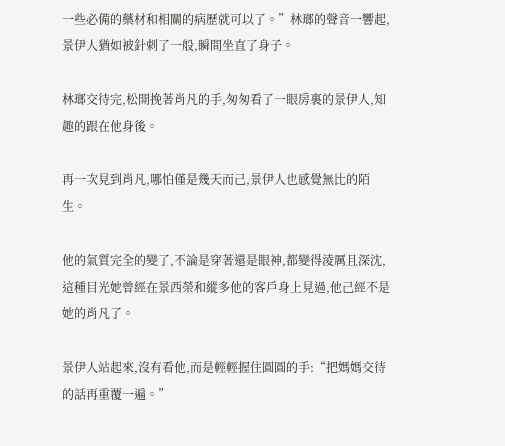一些必備的藥材和相關的病歷就可以了。”林瑯的聲音一響起,景伊人猶如被針刺了一般,瞬間坐直了身子。

林瑯交待完,松開挽著肖凡的手,匆匆看了一眼房裏的景伊人,知趣的跟在他身後。

再一次見到肖凡,哪怕僅是幾天而己,景伊人也感覺無比的陌生。

他的氣質完全的變了,不論是穿著還是眼神,都變得淩厲且深沈,這種目光她曾經在景西榮和縱多他的客戶身上見過,他己經不是她的肖凡了。

景伊人站起來,沒有看他,而是輕輕握住圓圓的手:“把媽媽交待的話再重覆一遍。”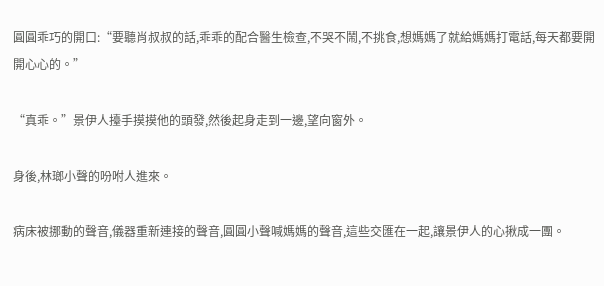圓圓乖巧的開口:“要聽肖叔叔的話,乖乖的配合醫生檢查,不哭不鬧,不挑食,想媽媽了就給媽媽打電話,每天都要開開心心的。”

“真乖。”景伊人擡手摸摸他的頭發,然後起身走到一邊,望向窗外。

身後,林瑯小聲的吩咐人進來。

病床被挪動的聲音,儀器重新連接的聲音,圓圓小聲喊媽媽的聲音,這些交匯在一起,讓景伊人的心揪成一團。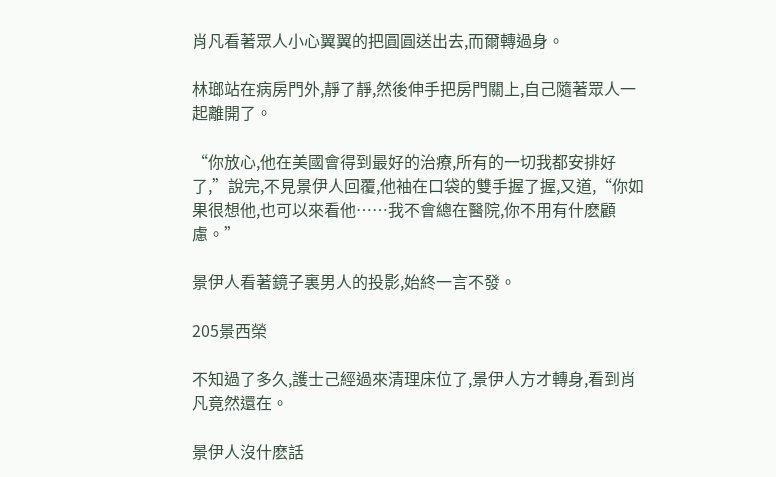肖凡看著眾人小心翼翼的把圓圓送出去,而爾轉過身。

林瑯站在病房門外,靜了靜,然後伸手把房門關上,自己隨著眾人一起離開了。

“你放心,他在美國會得到最好的治療,所有的一切我都安排好了,”說完,不見景伊人回覆,他袖在口袋的雙手握了握,又道,“你如果很想他,也可以來看他……我不會總在醫院,你不用有什麽顧慮。”

景伊人看著鏡子裏男人的投影,始終一言不發。

205景西榮

不知過了多久,護士己經過來清理床位了,景伊人方才轉身,看到肖凡竟然還在。

景伊人沒什麽話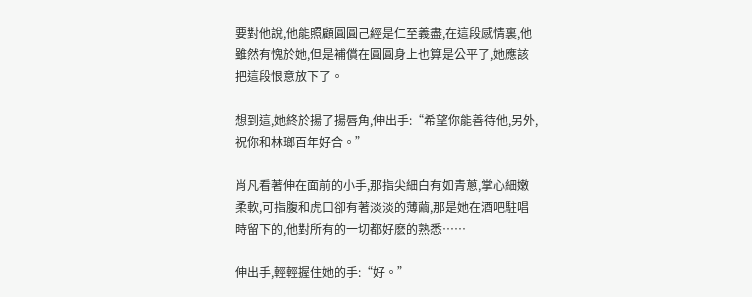要對他說,他能照顧圓圓己經是仁至義盡,在這段感情裏,他雖然有愧於她,但是補償在圓圓身上也算是公平了,她應該把這段恨意放下了。

想到這,她終於揚了揚唇角,伸出手:“希望你能善待他,另外,祝你和林瑯百年好合。”

肖凡看著伸在面前的小手,那指尖細白有如青蔥,掌心細嫩柔軟,可指腹和虎口卻有著淡淡的薄繭,那是她在酒吧駐唱時留下的,他對所有的一切都好麽的熟悉……

伸出手,輕輕握住她的手:“好。”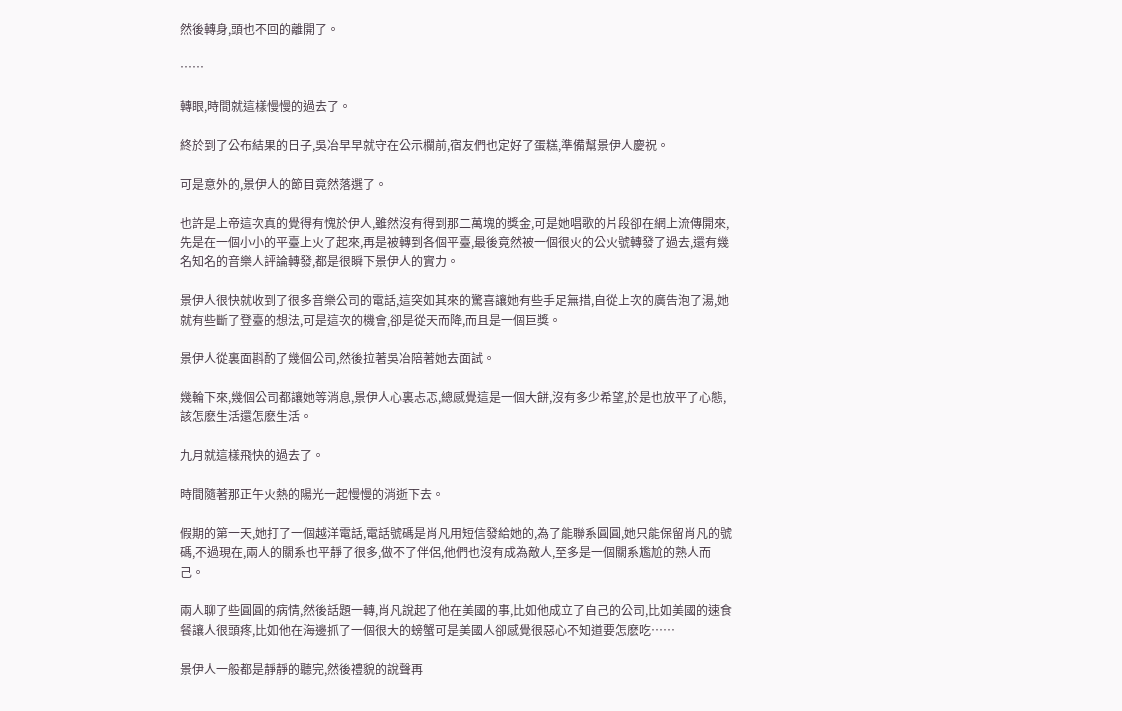然後轉身,頭也不回的離開了。

……

轉眼,時間就這樣慢慢的過去了。

終於到了公布結果的日子,吳冶早早就守在公示欄前,宿友們也定好了蛋糕,準備幫景伊人慶祝。

可是意外的,景伊人的節目竟然落選了。

也許是上帝這次真的覺得有愧於伊人,雖然沒有得到那二萬塊的獎金,可是她唱歌的片段卻在網上流傳開來,先是在一個小小的平臺上火了起來,再是被轉到各個平臺,最後竟然被一個很火的公火號轉發了過去,還有幾名知名的音樂人評論轉發,都是很瞬下景伊人的實力。

景伊人很快就收到了很多音樂公司的電話,這突如其來的驚喜讓她有些手足無措,自從上次的廣告泡了湯,她就有些斷了登臺的想法,可是這次的機會,卻是從天而降,而且是一個巨獎。

景伊人從裏面斟酌了幾個公司,然後拉著吳冶陪著她去面試。

幾輪下來,幾個公司都讓她等消息,景伊人心裏忐忑,總感覺這是一個大餅,沒有多少希望,於是也放平了心態,該怎麽生活還怎麽生活。

九月就這樣飛快的過去了。

時間隨著那正午火熱的陽光一起慢慢的消逝下去。

假期的第一天,她打了一個越洋電話,電話號碼是肖凡用短信發給她的,為了能聯系圓圓,她只能保留肖凡的號碼,不過現在,兩人的關系也平靜了很多,做不了伴侶,他們也沒有成為敵人,至多是一個關系尷尬的熟人而己。

兩人聊了些圓圓的病情,然後話題一轉,肖凡說起了他在美國的事,比如他成立了自己的公司,比如美國的速食餐讓人很頭疼,比如他在海邊抓了一個很大的螃蟹可是美國人卻感覺很惡心不知道要怎麽吃……

景伊人一般都是靜靜的聽完,然後禮貌的說聲再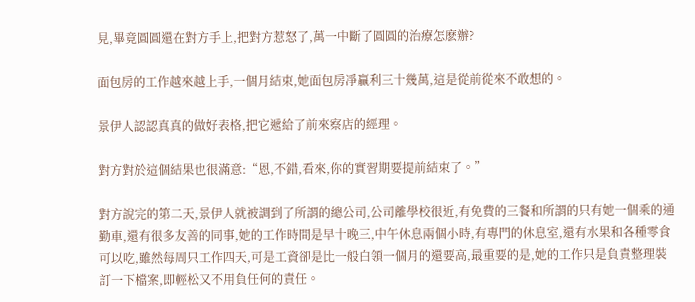見,畢竟圓圓還在對方手上,把對方惹怒了,萬一中斷了圓圓的治療怎麽辦?

面包房的工作越來越上手,一個月結束,她面包房凈贏利三十幾萬,這是從前從來不敢想的。

景伊人認認真真的做好表格,把它遞給了前來察店的經理。

對方對於這個結果也很滿意:“恩,不錯,看來,你的實習期要提前結束了。”

對方說完的第二天,景伊人就被調到了所謂的總公司,公司離學校很近,有免費的三餐和所謂的只有她一個乘的通勤車,還有很多友善的同事,她的工作時間是早十晚三,中午休息兩個小時,有專門的休息室,還有水果和各種零食可以吃,雖然每周只工作四天,可是工資卻是比一般白領一個月的還要高,最重要的是,她的工作只是負責整理裝訂一下檔案,即輕松又不用負任何的責任。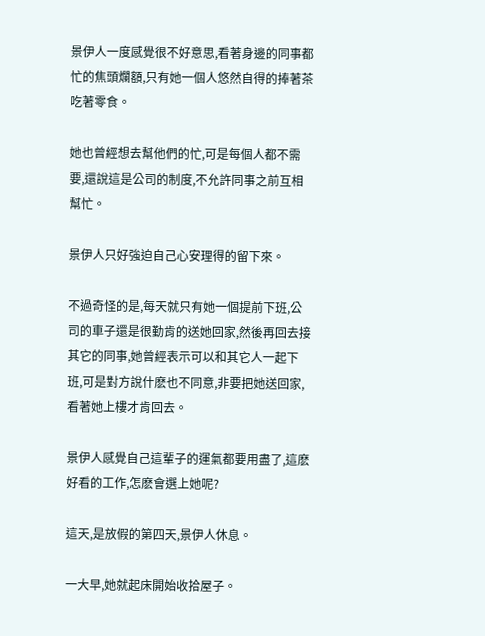景伊人一度感覺很不好意思,看著身邊的同事都忙的焦頭爛額,只有她一個人悠然自得的捧著茶吃著零食。

她也曾經想去幫他們的忙,可是每個人都不需要,還說這是公司的制度,不允許同事之前互相幫忙。

景伊人只好強迫自己心安理得的留下來。

不過奇怪的是,每天就只有她一個提前下班,公司的車子還是很勤肯的送她回家,然後再回去接其它的同事,她曾經表示可以和其它人一起下班,可是對方說什麽也不同意,非要把她送回家,看著她上樓才肯回去。

景伊人感覺自己這輩子的運氣都要用盡了,這麽好看的工作,怎麽會選上她呢?

這天,是放假的第四天,景伊人休息。

一大早,她就起床開始收拾屋子。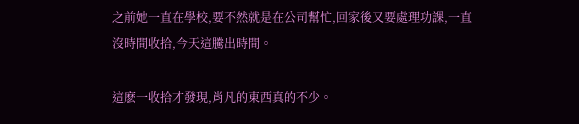之前她一直在學校,要不然就是在公司幫忙,回家後又要處理功課,一直沒時間收拾,今天這騰出時間。

這麽一收拾才發現,肖凡的東西真的不少。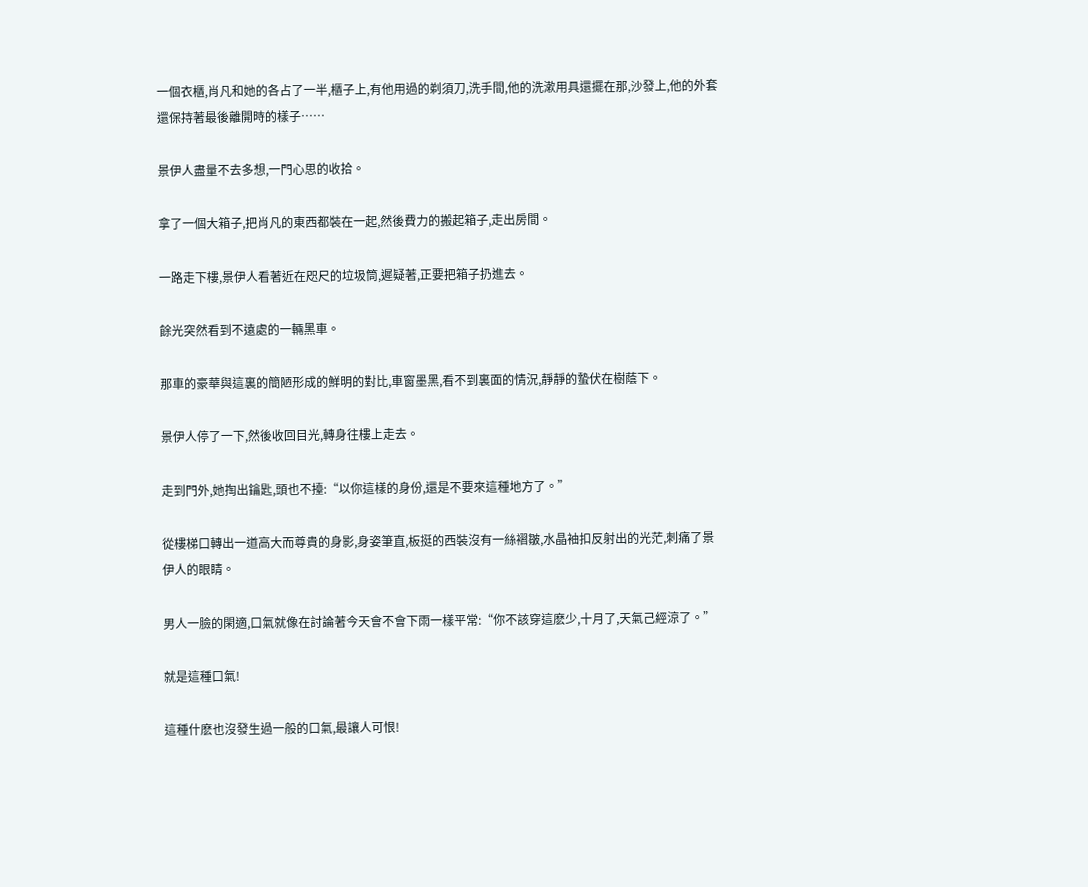一個衣櫃,肖凡和她的各占了一半,櫃子上,有他用過的剃須刀,洗手間,他的洗漱用具還擺在那,沙發上,他的外套還保持著最後離開時的樣子……

景伊人盡量不去多想,一門心思的收拾。

拿了一個大箱子,把肖凡的東西都裝在一起,然後費力的搬起箱子,走出房間。

一路走下樓,景伊人看著近在咫尺的垃圾筒,遲疑著,正要把箱子扔進去。

餘光突然看到不遠處的一輛黑車。

那車的豪華與這裏的簡陋形成的鮮明的對比,車窗墨黑,看不到裏面的情況,靜靜的蟄伏在樹蔭下。

景伊人停了一下,然後收回目光,轉身往樓上走去。

走到門外,她掏出鑰匙,頭也不擡:“以你這樣的身份,還是不要來這種地方了。”

從樓梯口轉出一道高大而尊貴的身影,身姿筆直,板挺的西裝沒有一絲褶皺,水晶袖扣反射出的光茫,刺痛了景伊人的眼睛。

男人一臉的閑適,口氣就像在討論著今天會不會下雨一樣平常:“你不該穿這麽少,十月了,天氣己經涼了。”

就是這種口氣!

這種什麽也沒發生過一般的口氣,最讓人可恨!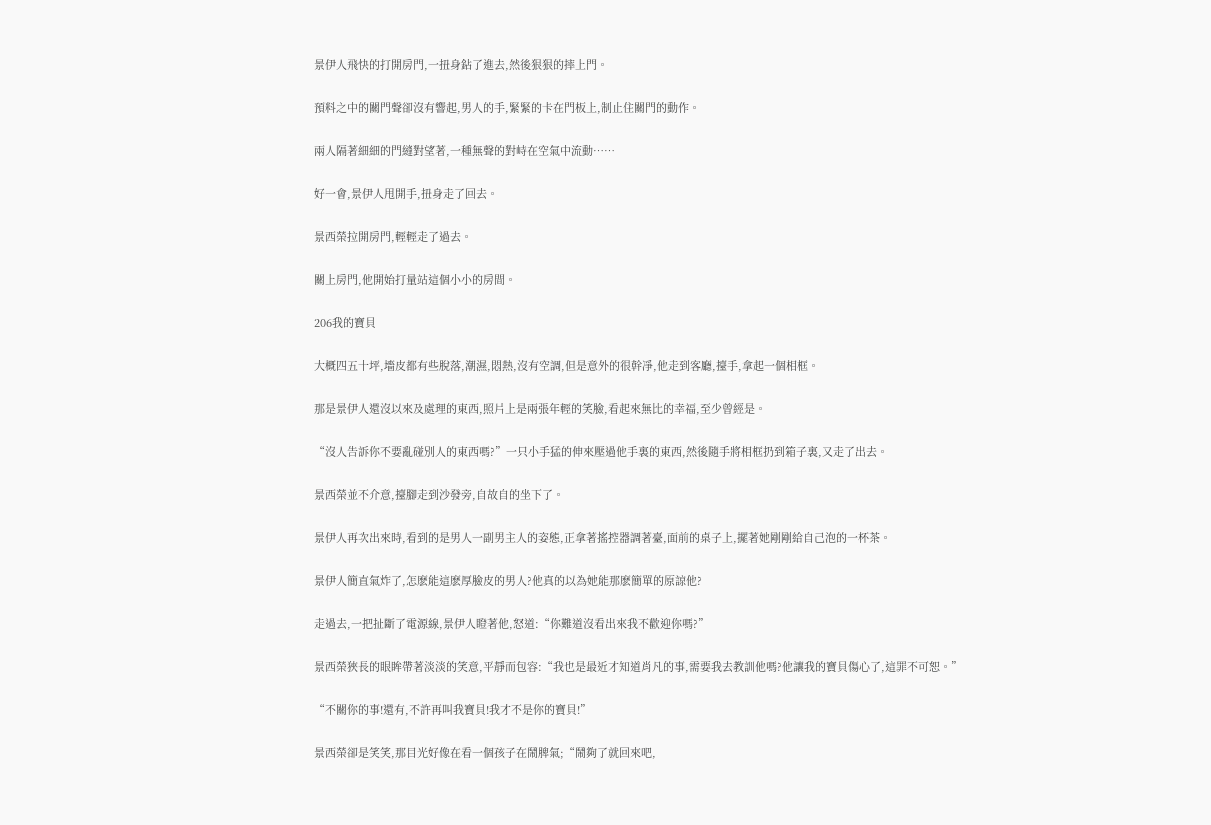景伊人飛快的打開房門,一扭身鉆了進去,然後狠狠的摔上門。

預料之中的關門聲卻沒有響起,男人的手,緊緊的卡在門板上,制止住關門的動作。

兩人隔著細細的門縫對望著,一種無聲的對峙在空氣中流動……

好一會,景伊人甩開手,扭身走了回去。

景西榮拉開房門,輕輕走了過去。

關上房門,他開始打量站這個小小的房間。

206我的寶貝

大概四五十坪,墻皮都有些脫落,潮濕,悶熱,沒有空調,但是意外的很幹凈,他走到客廳,擡手,拿起一個相框。

那是景伊人還沒以來及處理的東西,照片上是兩張年輕的笑臉,看起來無比的幸福,至少曾經是。

“沒人告訴你不要亂碰別人的東西嗎?”一只小手猛的伸來壓過他手裏的東西,然後隨手將相框扔到箱子裏,又走了出去。

景西榮並不介意,擡腳走到沙發旁,自故自的坐下了。

景伊人再次出來時,看到的是男人一副男主人的姿態,正拿著搖控器調著臺,面前的桌子上,擺著她剛剛給自己泡的一杯茶。

景伊人簡直氣炸了,怎麽能這麽厚臉皮的男人?他真的以為她能那麽簡單的原諒他?

走過去,一把扯斷了電源線,景伊人瞪著他,怒道:“你難道沒看出來我不歡迎你嗎?”

景西榮狹長的眼眸帶著淡淡的笑意,平靜而包容:“我也是最近才知道肖凡的事,需要我去教訓他嗎?他讓我的寶貝傷心了,這罪不可恕。”

“不關你的事!還有,不許再叫我寶貝!我才不是你的寶貝!”

景西榮卻是笑笑,那目光好像在看一個孩子在鬧脾氣;“鬧夠了就回來吧,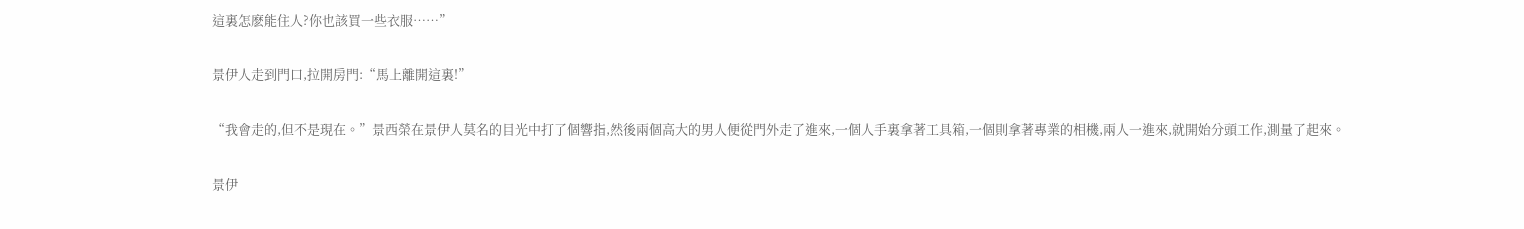這裏怎麽能住人?你也該買一些衣服……”

景伊人走到門口,拉開房門:“馬上離開這裏!”

“我會走的,但不是現在。”景西榮在景伊人莫名的目光中打了個響指,然後兩個高大的男人便從門外走了進來,一個人手裏拿著工具箱,一個則拿著專業的相機,兩人一進來,就開始分頭工作,測量了起來。

景伊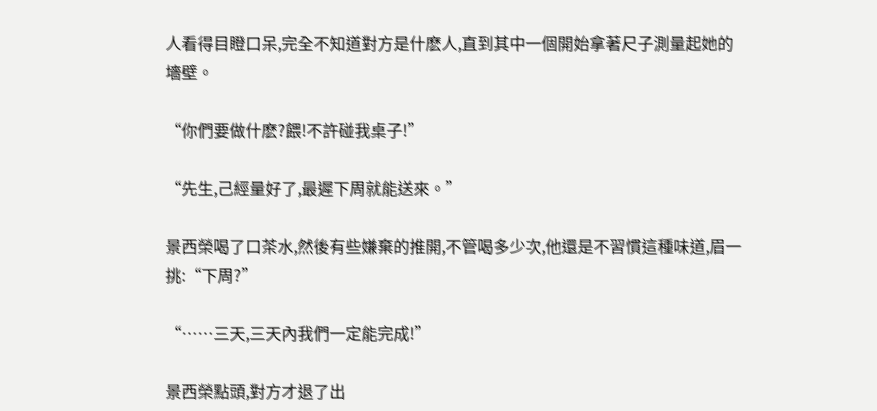人看得目瞪口呆,完全不知道對方是什麽人,直到其中一個開始拿著尺子測量起她的墻壁。

“你們要做什麽?餵!不許碰我桌子!”

“先生,己經量好了,最遲下周就能送來。”

景西榮喝了口茶水,然後有些嫌棄的推開,不管喝多少次,他還是不習慣這種味道,眉一挑:“下周?”

“……三天,三天內我們一定能完成!”

景西榮點頭,對方才退了出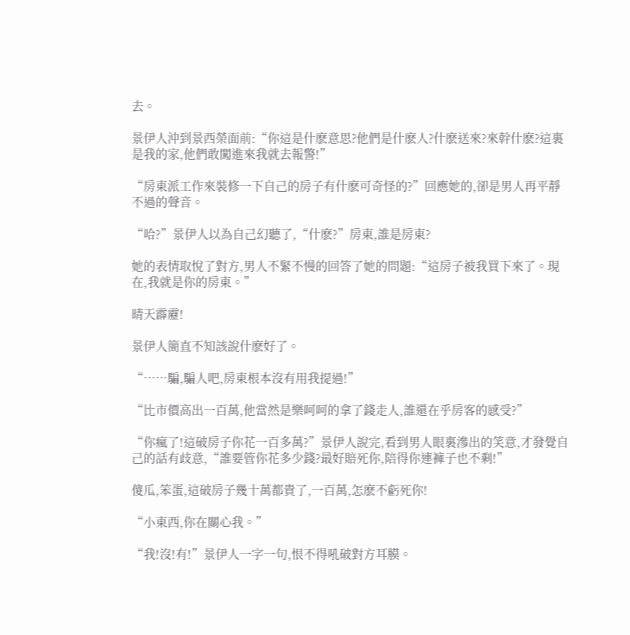去。

景伊人沖到景西榮面前:“你這是什麽意思?他們是什麽人?什麽送來?來幹什麽?這裏是我的家,他們敢闖進來我就去報警!”

“房東派工作來裝修一下自己的房子有什麽可奇怪的?”回應她的,卻是男人再平靜不過的聲音。

“哈?”景伊人以為自己幻聽了,“什麽?”房東,誰是房東?

她的表情取悅了對方,男人不緊不慢的回答了她的問題:“這房子被我買下來了。現在,我就是你的房東。”

晴天霹靂!

景伊人簡直不知該說什麽好了。

“……騙,騙人吧,房東根本沒有用我提過!”

“比市價高出一百萬,他當然是樂呵呵的拿了錢走人,誰還在乎房客的感受?”

“你瘋了!這破房子你花一百多萬?”景伊人說完,看到男人眼裏滲出的笑意,才發覺自己的話有歧意,“誰要管你花多少錢?最好賠死你,陪得你連褲子也不剩!”

傻瓜,笨蛋,這破房子幾十萬都貴了,一百萬,怎麽不虧死你!

“小東西,你在關心我。”

“我!沒!有!”景伊人一字一句,恨不得吼破對方耳膜。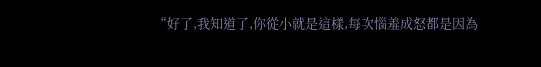“好了,我知道了,你從小就是這樣,每次惱羞成怒都是因為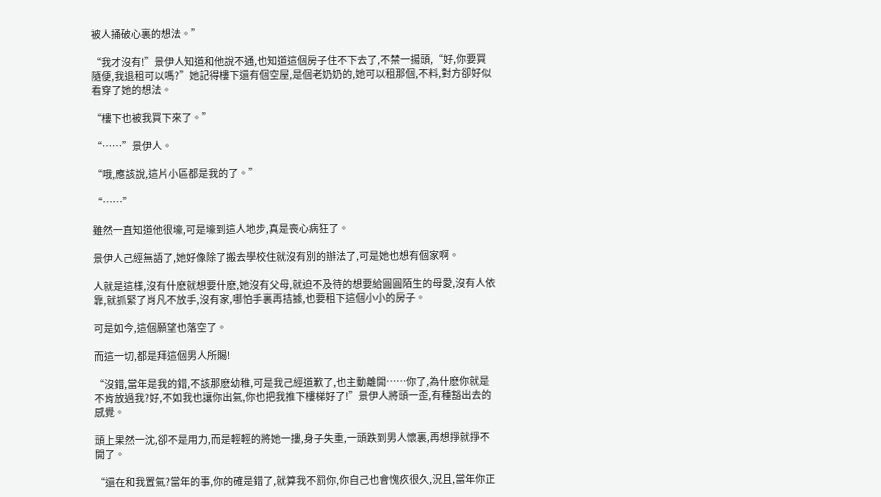被人捅破心裏的想法。”

“我才沒有!”景伊人知道和他說不通,也知道這個房子住不下去了,不禁一揚頭,“好,你要買隨便,我退租可以嗎?”她記得樓下還有個空屋,是個老奶奶的,她可以租那個,不料,對方卻好似看穿了她的想法。

“樓下也被我買下來了。”

“……”景伊人。

“哦,應該說,這片小區都是我的了。”

“……”

雖然一直知道他很壕,可是壕到這人地步,真是喪心病狂了。

景伊人己經無語了,她好像除了搬去學校住就沒有別的辦法了,可是她也想有個家啊。

人就是這樣,沒有什麽就想要什麽,她沒有父母,就迫不及待的想要給圓圓陌生的母愛,沒有人依靠,就抓緊了肖凡不放手,沒有家,哪怕手裏再拮據,也要租下這個小小的房子。

可是如今,這個願望也落空了。

而這一切,都是拜這個男人所賜!

“沒錯,當年是我的錯,不該那麽幼稚,可是我己經道歉了,也主動離開……你了,為什麽你就是不肯放過我?好,不如我也讓你出氣,你也把我推下樓梯好了!”景伊人將頭一歪,有種豁出去的感覺。

頭上果然一沈,卻不是用力,而是輕輕的將她一摟,身子失重,一頭跌到男人懷裏,再想掙就掙不開了。

“還在和我置氣?當年的事,你的確是錯了,就算我不罰你,你自己也會愧疚很久,況且,當年你正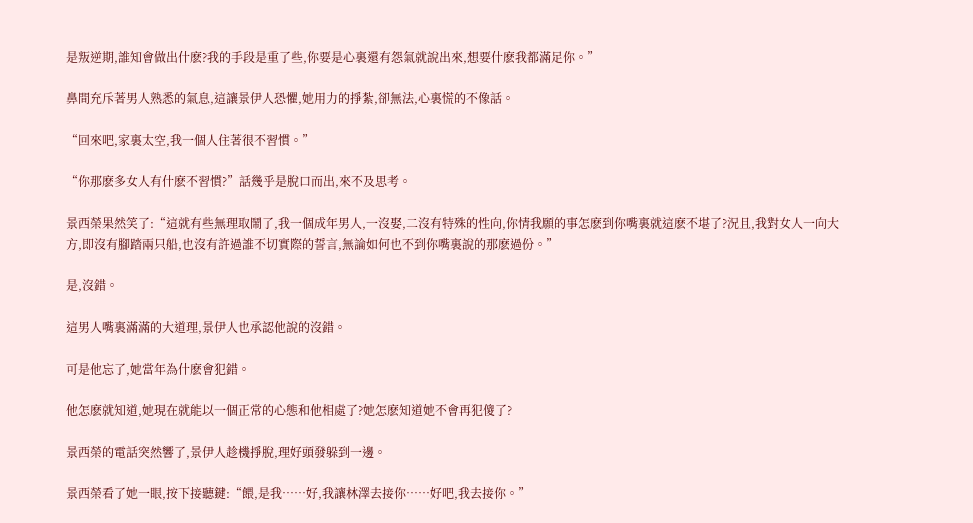是叛逆期,誰知會做出什麽?我的手段是重了些,你要是心裏還有怨氣就說出來,想要什麽我都滿足你。”

鼻間充斥著男人熟悉的氣息,這讓景伊人恐懼,她用力的掙紮,卻無法,心裏慌的不像話。

“回來吧,家裏太空,我一個人住著很不習慣。”

“你那麽多女人有什麽不習慣?”話幾乎是脫口而出,來不及思考。

景西榮果然笑了:“這就有些無理取鬧了,我一個成年男人,一沒娶,二沒有特殊的性向,你情我願的事怎麽到你嘴裏就這麽不堪了?況且,我對女人一向大方,即沒有腳踏兩只船,也沒有許過誰不切實際的誓言,無論如何也不到你嘴裏說的那麽過份。”

是,沒錯。

這男人嘴裏滿滿的大道理,景伊人也承認他說的沒錯。

可是他忘了,她當年為什麽會犯錯。

他怎麽就知道,她現在就能以一個正常的心態和他相處了?她怎麽知道她不會再犯傻了?

景西榮的電話突然響了,景伊人趁機掙脫,理好頭發躲到一邊。

景西榮看了她一眼,按下接聽鍵:“餵,是我……好,我讓林澤去接你……好吧,我去接你。”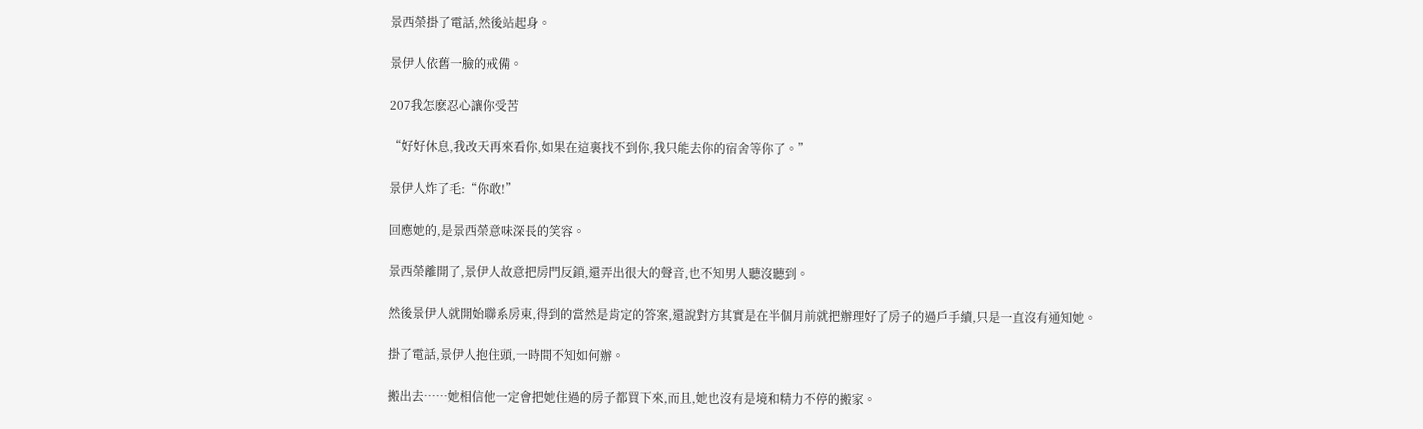景西榮掛了電話,然後站起身。

景伊人依舊一臉的戒備。

207我怎麽忍心讓你受苦

“好好休息,我改天再來看你,如果在這裏找不到你,我只能去你的宿舍等你了。”

景伊人炸了毛:“你敢!”

回應她的,是景西榮意味深長的笑容。

景西榮離開了,景伊人故意把房門反鎖,還弄出很大的聲音,也不知男人聽沒聽到。

然後景伊人就開始聯系房東,得到的當然是肯定的答案,還說對方其實是在半個月前就把辦理好了房子的過戶手續,只是一直沒有通知她。

掛了電話,景伊人抱住頭,一時間不知如何辦。

搬出去……她相信他一定會把她住過的房子都買下來,而且,她也沒有是境和精力不停的搬家。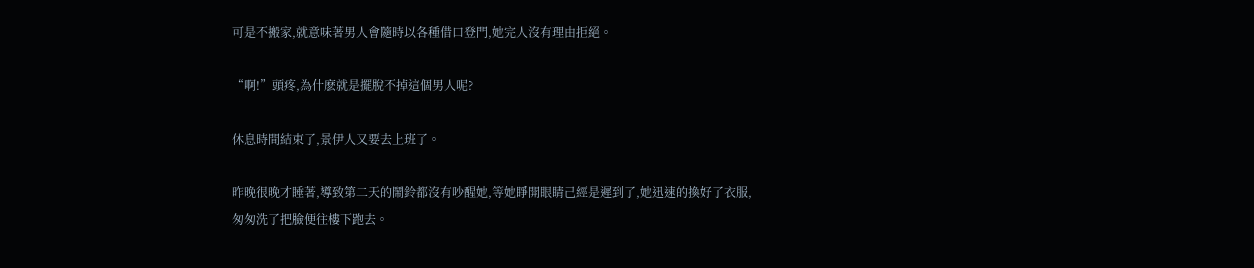可是不搬家,就意味著男人會隨時以各種借口登門,她完人沒有理由拒絕。

“啊!”頭疼,為什麽就是擺脫不掉這個男人呢?

休息時間結束了,景伊人又要去上班了。

昨晚很晚才睡著,導致第二天的鬧鈴都沒有吵醒她,等她睜開眼睛己經是遲到了,她迅速的換好了衣服,匆匆洗了把臉便往樓下跑去。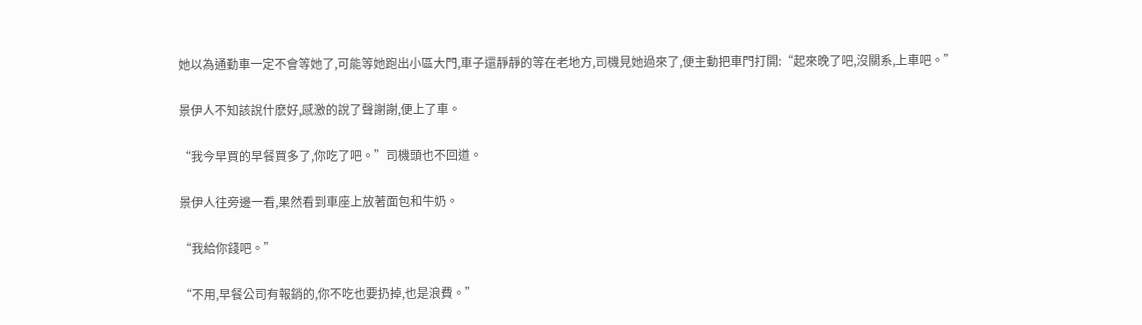她以為通勤車一定不會等她了,可能等她跑出小區大門,車子還靜靜的等在老地方,司機見她過來了,便主動把車門打開:“起來晚了吧,沒關系,上車吧。”

景伊人不知該說什麽好,感激的說了聲謝謝,便上了車。

“我今早買的早餐買多了,你吃了吧。”司機頭也不回道。

景伊人往旁邊一看,果然看到車座上放著面包和牛奶。

“我給你錢吧。”

“不用,早餐公司有報銷的,你不吃也要扔掉,也是浪費。”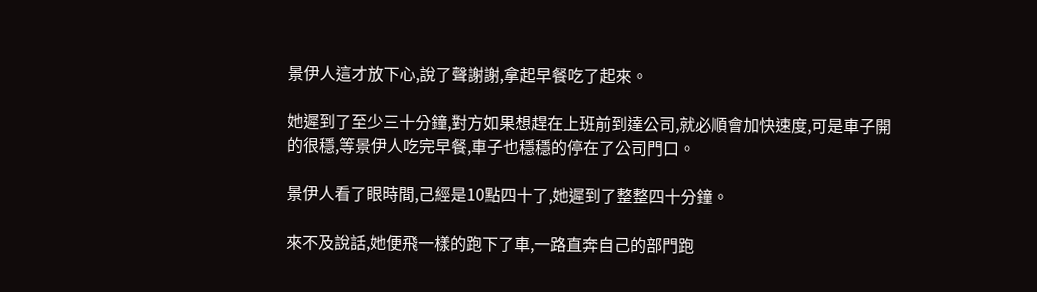景伊人這才放下心,說了聲謝謝,拿起早餐吃了起來。

她遲到了至少三十分鐘,對方如果想趕在上班前到達公司,就必順會加快速度,可是車子開的很穩,等景伊人吃完早餐,車子也穩穩的停在了公司門口。

景伊人看了眼時間,己經是10點四十了,她遲到了整整四十分鐘。

來不及說話,她便飛一樣的跑下了車,一路直奔自己的部門跑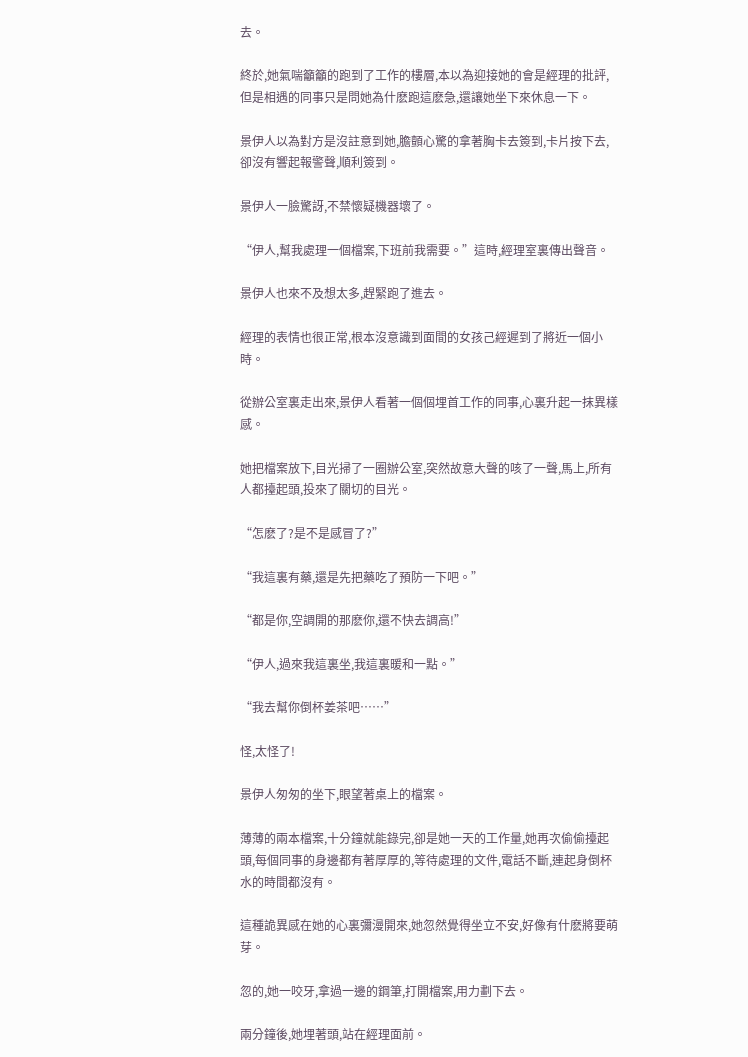去。

終於,她氣喘籲籲的跑到了工作的樓層,本以為迎接她的會是經理的批評,但是相遇的同事只是問她為什麽跑這麽急,還讓她坐下來休息一下。

景伊人以為對方是沒註意到她,膽顫心驚的拿著胸卡去簽到,卡片按下去,卻沒有響起報警聲,順利簽到。

景伊人一臉驚訝,不禁懷疑機器壞了。

“伊人,幫我處理一個檔案,下班前我需要。”這時,經理室裏傳出聲音。

景伊人也來不及想太多,趕緊跑了進去。

經理的表情也很正常,根本沒意識到面間的女孩己經遲到了將近一個小時。

從辦公室裏走出來,景伊人看著一個個埋首工作的同事,心裏升起一抹異樣感。

她把檔案放下,目光掃了一圈辦公室,突然故意大聲的咳了一聲,馬上,所有人都擡起頭,投來了關切的目光。

“怎麽了?是不是感冒了?”

“我這裏有藥,還是先把藥吃了預防一下吧。”

“都是你,空調開的那麽你,還不快去調高!”

“伊人,過來我這裏坐,我這裏暖和一點。”

“我去幫你倒杯姜茶吧……”

怪,太怪了!

景伊人匆匆的坐下,眼望著桌上的檔案。

薄薄的兩本檔案,十分鐘就能錄完,卻是她一天的工作量,她再次偷偷擡起頭,每個同事的身邊都有著厚厚的,等待處理的文件,電話不斷,連起身倒杯水的時間都沒有。

這種詭異感在她的心裏彌漫開來,她忽然覺得坐立不安,好像有什麽將要萌芽。

忽的,她一咬牙,拿過一邊的鋼筆,打開檔案,用力劃下去。

兩分鐘後,她埋著頭,站在經理面前。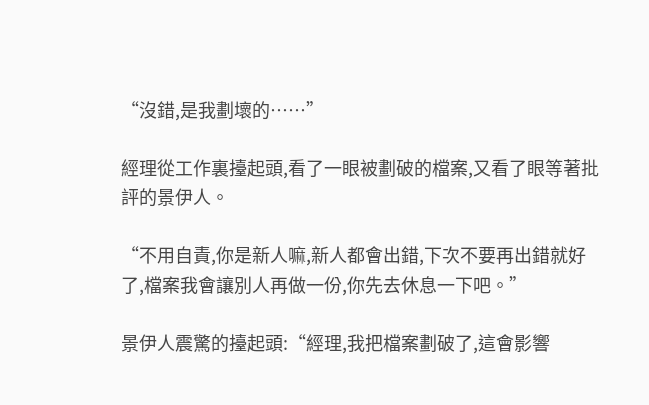“沒錯,是我劃壞的……”

經理從工作裏擡起頭,看了一眼被劃破的檔案,又看了眼等著批評的景伊人。

“不用自責,你是新人嘛,新人都會出錯,下次不要再出錯就好了,檔案我會讓別人再做一份,你先去休息一下吧。”

景伊人震驚的擡起頭:“經理,我把檔案劃破了,這會影響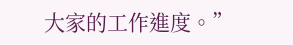大家的工作進度。”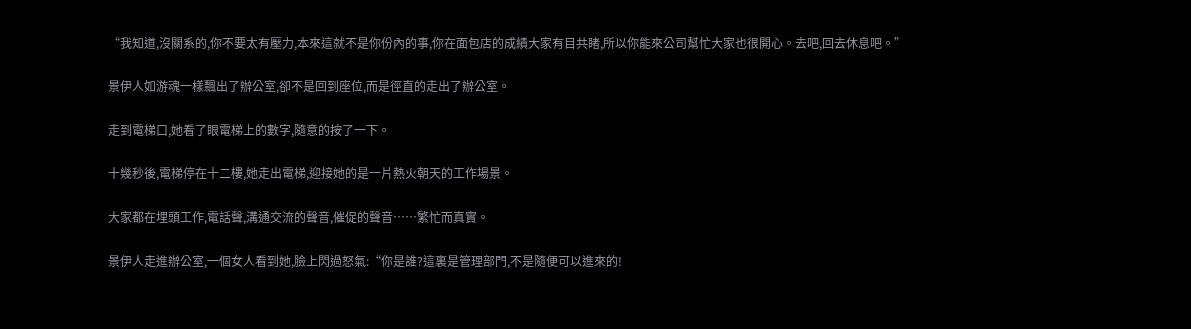“我知道,沒關系的,你不要太有壓力,本來這就不是你份內的事,你在面包店的成績大家有目共睹,所以你能來公司幫忙大家也很開心。去吧,回去休息吧。”

景伊人如游魂一樣飄出了辦公室,卻不是回到座位,而是徑直的走出了辦公室。

走到電梯口,她看了眼電梯上的數字,隨意的按了一下。

十幾秒後,電梯停在十二樓,她走出電梯,迎接她的是一片熱火朝天的工作場景。

大家都在埋頭工作,電話聲,溝通交流的聲音,催促的聲音……繁忙而真實。

景伊人走進辦公室,一個女人看到她,臉上閃過怒氣:“你是誰?這裏是管理部門,不是隨便可以進來的!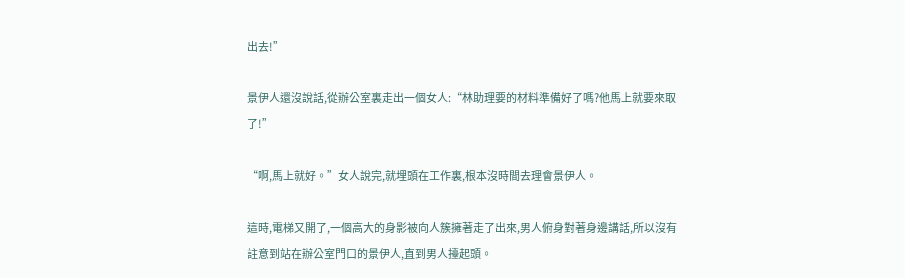出去!”

景伊人還沒說話,從辦公室裏走出一個女人:“林助理要的材料準備好了嗎?他馬上就要來取了!”

“啊,馬上就好。”女人說完,就埋頭在工作裏,根本沒時間去理會景伊人。

這時,電梯又開了,一個高大的身影被向人簇擁著走了出來,男人俯身對著身邊講話,所以沒有註意到站在辦公室門口的景伊人,直到男人擡起頭。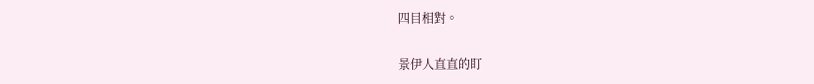四目相對。

景伊人直直的盯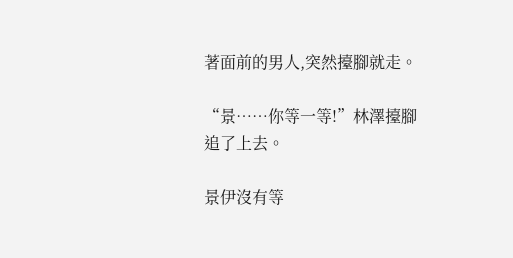著面前的男人,突然擡腳就走。

“景……你等一等!”林澤擡腳追了上去。

景伊沒有等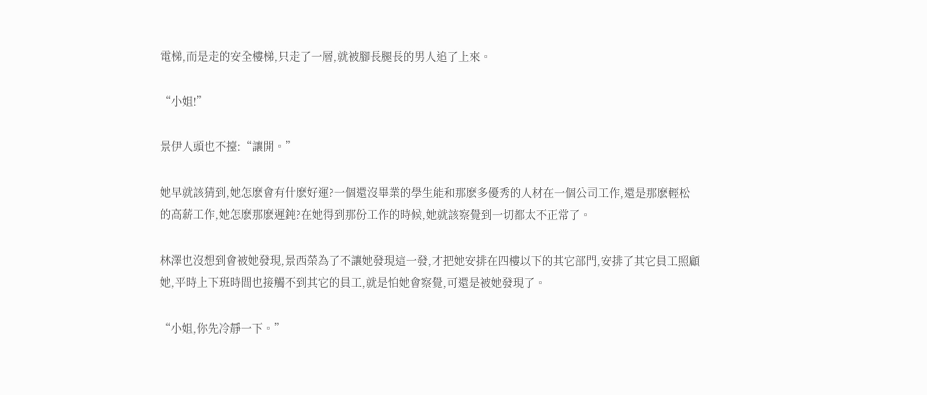電梯,而是走的安全樓梯,只走了一層,就被腳長腿長的男人追了上來。

“小姐!”

景伊人頭也不擡:“讓開。”

她早就該猜到,她怎麽會有什麽好運?一個還沒畢業的學生能和那麽多優秀的人材在一個公司工作,還是那麽輕松的高薪工作,她怎麽那麽遲鈍?在她得到那份工作的時候,她就該察覺到一切都太不正常了。

林澤也沒想到會被她發現,景西榮為了不讓她發現這一發,才把她安排在四樓以下的其它部門,安排了其它員工照顧她,平時上下班時間也接觸不到其它的員工,就是怕她會察覺,可還是被她發現了。

“小姐,你先冷靜一下。”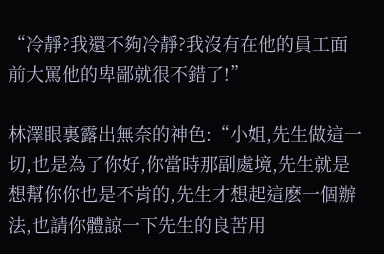“冷靜?我還不夠冷靜?我沒有在他的員工面前大罵他的卑鄙就很不錯了!”

林澤眼裏露出無奈的神色:“小姐,先生做這一切,也是為了你好,你當時那副處境,先生就是想幫你你也是不肯的,先生才想起這麽一個辦法,也請你體諒一下先生的良苦用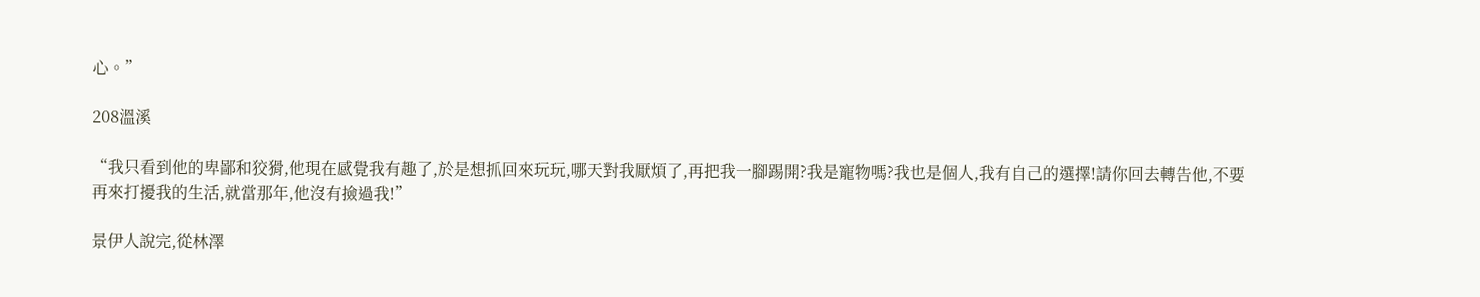心。”

208溫溪

“我只看到他的卑鄙和狡猾,他現在感覺我有趣了,於是想抓回來玩玩,哪天對我厭煩了,再把我一腳踢開?我是寵物嗎?我也是個人,我有自己的選擇!請你回去轉告他,不要再來打擾我的生活,就當那年,他沒有撿過我!”

景伊人說完,從林澤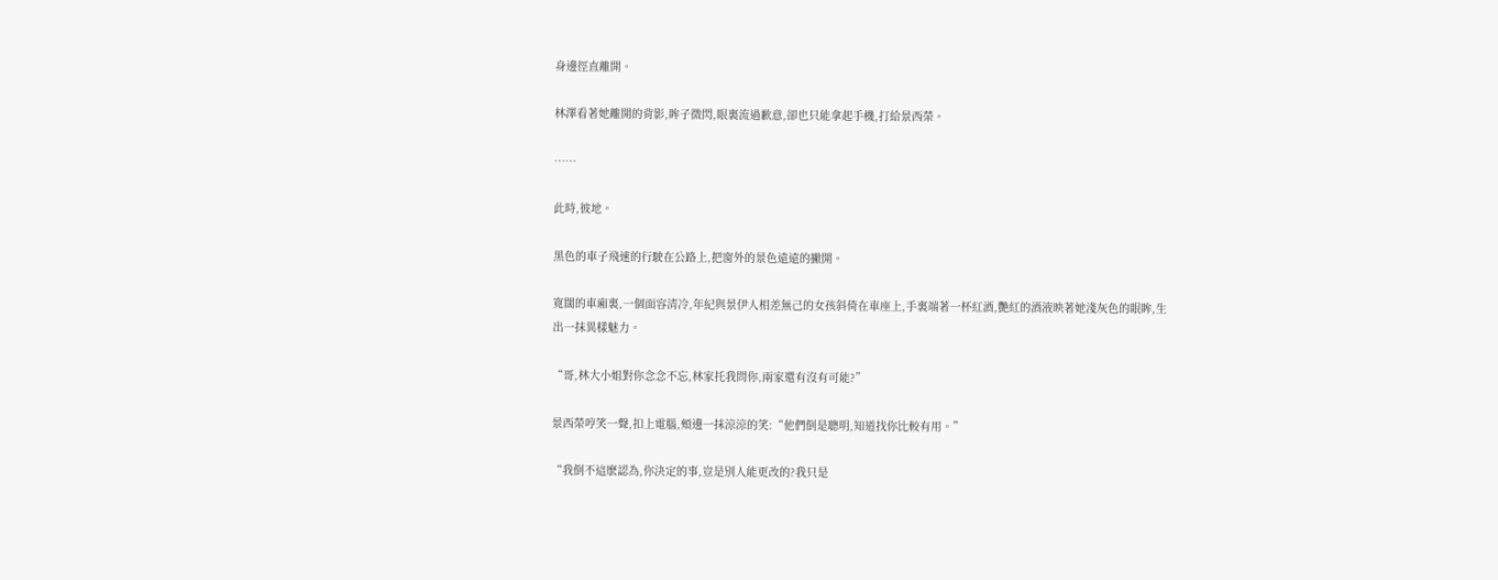身邊徑直離開。

林澤看著她離開的背影,眸子微閃,眼裏流過歉意,卻也只能拿起手機,打給景西榮。

……

此時,彼地。

黑色的車子飛速的行駛在公路上,把窗外的景色遠遠的撇開。

寬闊的車廂裏,一個面容清冷,年紀與景伊人相差無己的女孩斜倚在車座上,手裏端著一杯紅酒,艷紅的酒液映著她淺灰色的眼眸,生出一抹異樣魅力。

“哥,林大小姐對你念念不忘,林家托我問你,兩家還有沒有可能?”

景西榮哼笑一聲,扣上電腦,頰邊一抹涼涼的笑:“他們倒是聰明,知道找你比較有用。”

“我倒不這麽認為,你決定的事,豈是別人能更改的?我只是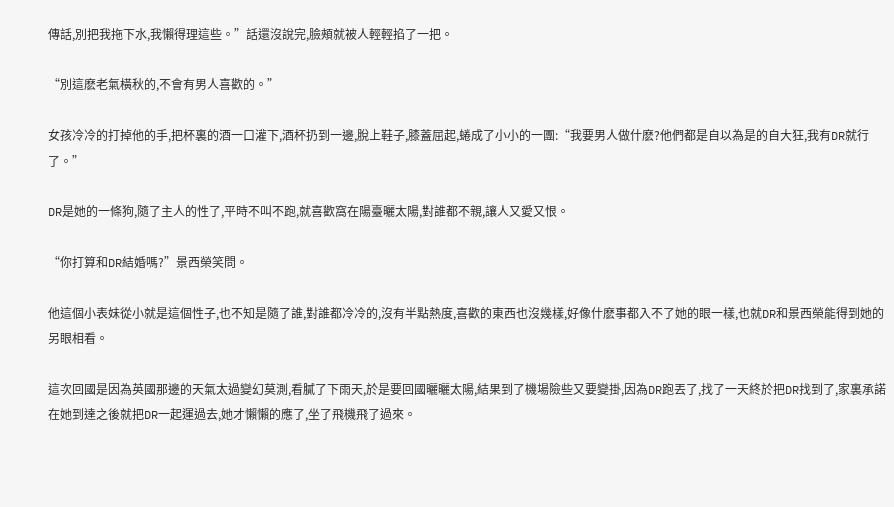傳話,別把我拖下水,我懶得理這些。”話還沒說完,臉頰就被人輕輕掐了一把。

“別這麽老氣橫秋的,不會有男人喜歡的。”

女孩冷冷的打掉他的手,把杯裏的酒一口灌下,酒杯扔到一邊,脫上鞋子,膝蓋屈起,蜷成了小小的一團:“我要男人做什麽?他們都是自以為是的自大狂,我有DR就行了。”

DR是她的一條狗,隨了主人的性了,平時不叫不跑,就喜歡窩在陽臺曬太陽,對誰都不親,讓人又愛又恨。

“你打算和DR結婚嗎?”景西榮笑問。

他這個小表妹從小就是這個性子,也不知是隨了誰,對誰都冷冷的,沒有半點熱度,喜歡的東西也沒幾樣,好像什麽事都入不了她的眼一樣,也就DR和景西榮能得到她的另眼相看。

這次回國是因為英國那邊的天氣太過變幻莫測,看膩了下雨天,於是要回國曬曬太陽,結果到了機場險些又要變掛,因為DR跑丟了,找了一天終於把DR找到了,家裏承諾在她到達之後就把DR一起運過去,她才懶懶的應了,坐了飛機飛了過來。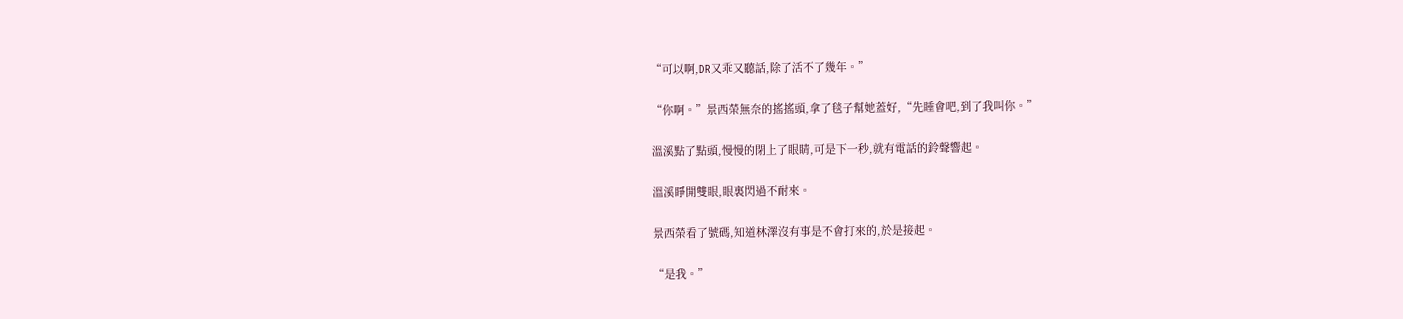“可以啊,DR又乖又聽話,除了活不了幾年。”

“你啊。”景西榮無奈的搖搖頭,拿了毯子幫她蓋好,“先睡會吧,到了我叫你。”

溫溪點了點頭,慢慢的閉上了眼睛,可是下一秒,就有電話的鈴聲響起。

溫溪睜開雙眼,眼裏閃過不耐來。

景西榮看了號碼,知道林澤沒有事是不會打來的,於是接起。

“是我。”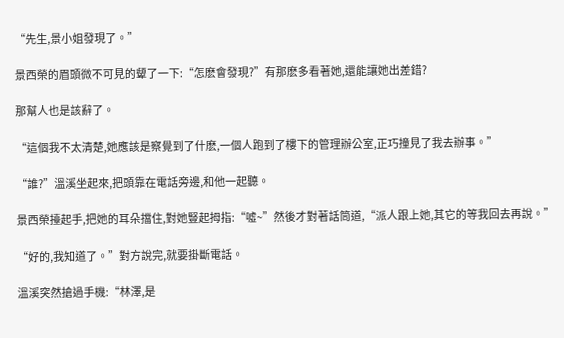“先生,景小姐發現了。”

景西榮的眉頭微不可見的顰了一下:“怎麽會發現?”有那麽多看著她,還能讓她出差錯?

那幫人也是該辭了。

“這個我不太清楚,她應該是察覺到了什麽,一個人跑到了樓下的管理辦公室,正巧撞見了我去辦事。”

“誰?”溫溪坐起來,把頭靠在電話旁邊,和他一起聽。

景西榮擡起手,把她的耳朵擋住,對她豎起拇指:“噓~”然後才對著話筒道,“派人跟上她,其它的等我回去再說。”

“好的,我知道了。”對方說完,就要掛斷電話。

溫溪突然搶過手機:“林澤,是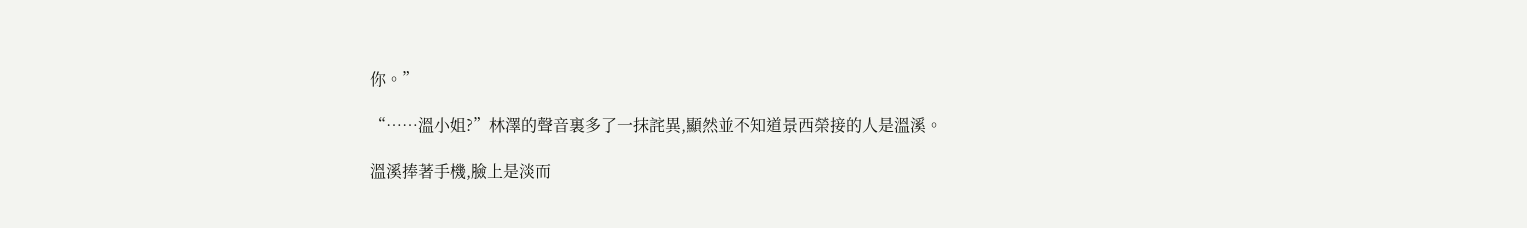你。”

“……溫小姐?”林澤的聲音裏多了一抹詫異,顯然並不知道景西榮接的人是溫溪。

溫溪捧著手機,臉上是淡而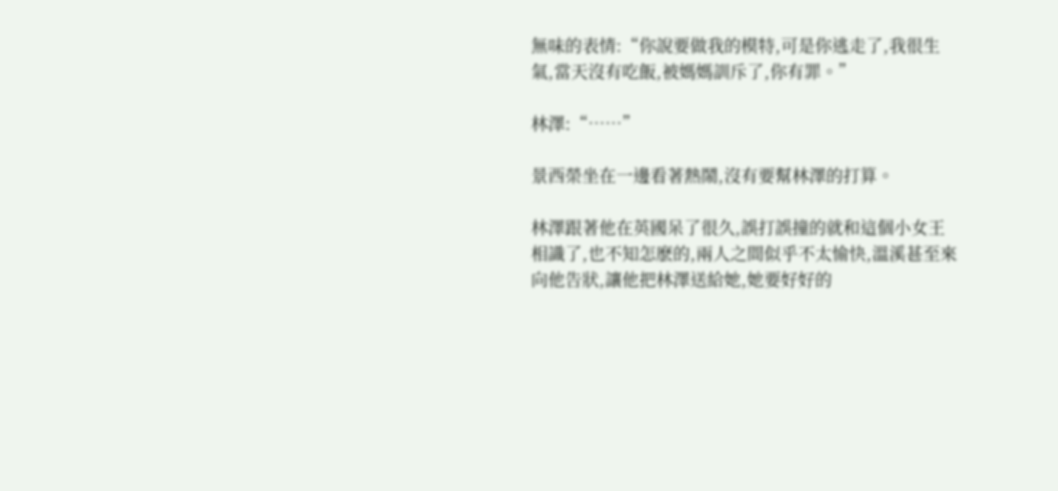無味的表情:“你說要做我的模特,可是你逃走了,我很生氣,當天沒有吃飯,被媽媽訓斥了,你有罪。”

林澤:“……”

景西榮坐在一邊看著熱鬧,沒有要幫林澤的打算。

林澤跟著他在英國呆了很久,誤打誤撞的就和這個小女王相識了,也不知怎麽的,兩人之間似乎不太愉快,溫溪甚至來向他告狀,讓他把林澤送給她,她要好好的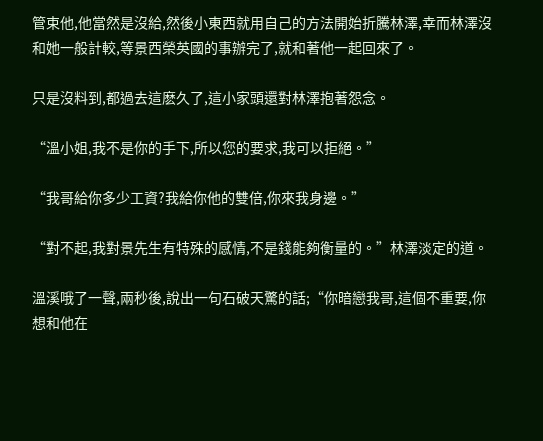管束他,他當然是沒給,然後小東西就用自己的方法開始折騰林澤,幸而林澤沒和她一般計較,等景西榮英國的事辦完了,就和著他一起回來了。

只是沒料到,都過去這麽久了,這小家頭還對林澤抱著怨念。

“溫小姐,我不是你的手下,所以您的要求,我可以拒絕。”

“我哥給你多少工資?我給你他的雙倍,你來我身邊。”

“對不起,我對景先生有特殊的感情,不是錢能夠衡量的。”林澤淡定的道。

溫溪哦了一聲,兩秒後,說出一句石破天驚的話;“你暗戀我哥,這個不重要,你想和他在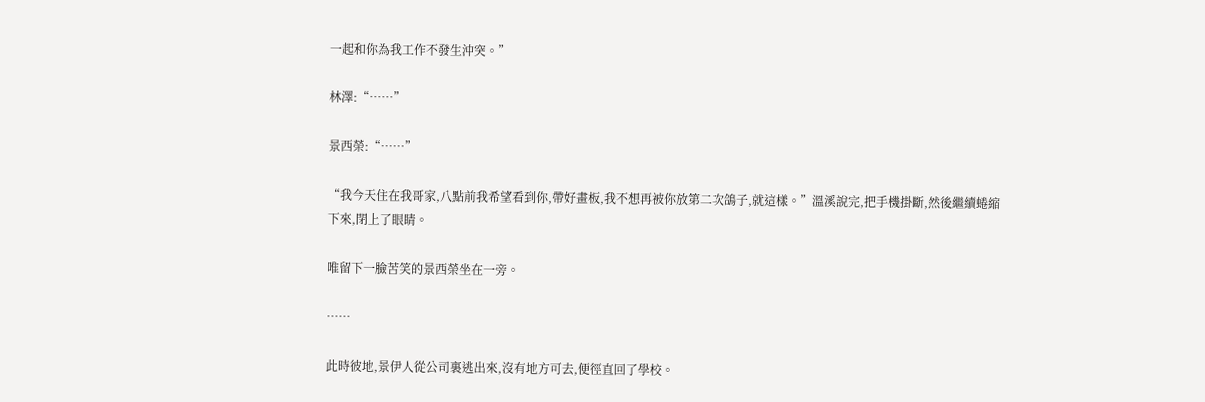一起和你為我工作不發生沖突。”

林澤:“……”

景西榮:“……”

“我今天住在我哥家,八點前我希望看到你,帶好畫板,我不想再被你放第二次鴿子,就這樣。”溫溪說完,把手機掛斷,然後繼續蜷縮下來,閉上了眼睛。

唯留下一臉苦笑的景西榮坐在一旁。

……

此時彼地,景伊人從公司裏逃出來,沒有地方可去,便徑直回了學校。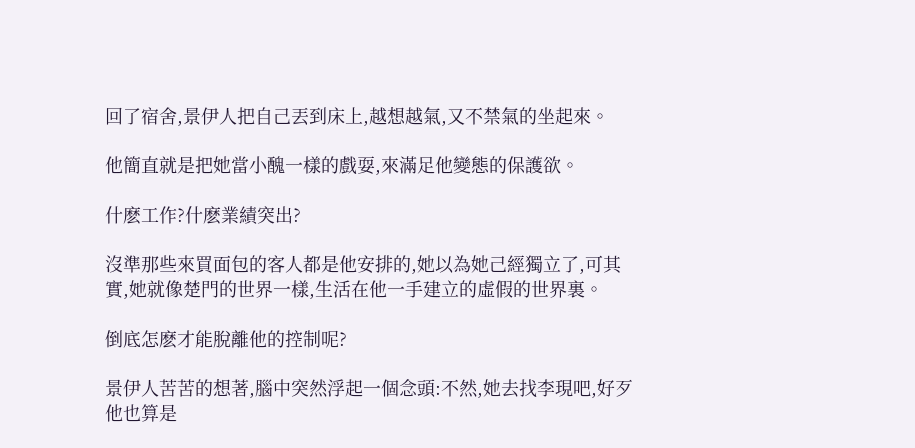回了宿舍,景伊人把自己丟到床上,越想越氣,又不禁氣的坐起來。

他簡直就是把她當小醜一樣的戲耍,來滿足他變態的保護欲。

什麽工作?什麽業績突出?

沒準那些來買面包的客人都是他安排的,她以為她己經獨立了,可其實,她就像楚門的世界一樣,生活在他一手建立的虛假的世界裏。

倒底怎麽才能脫離他的控制呢?

景伊人苦苦的想著,腦中突然浮起一個念頭:不然,她去找李現吧,好歹他也算是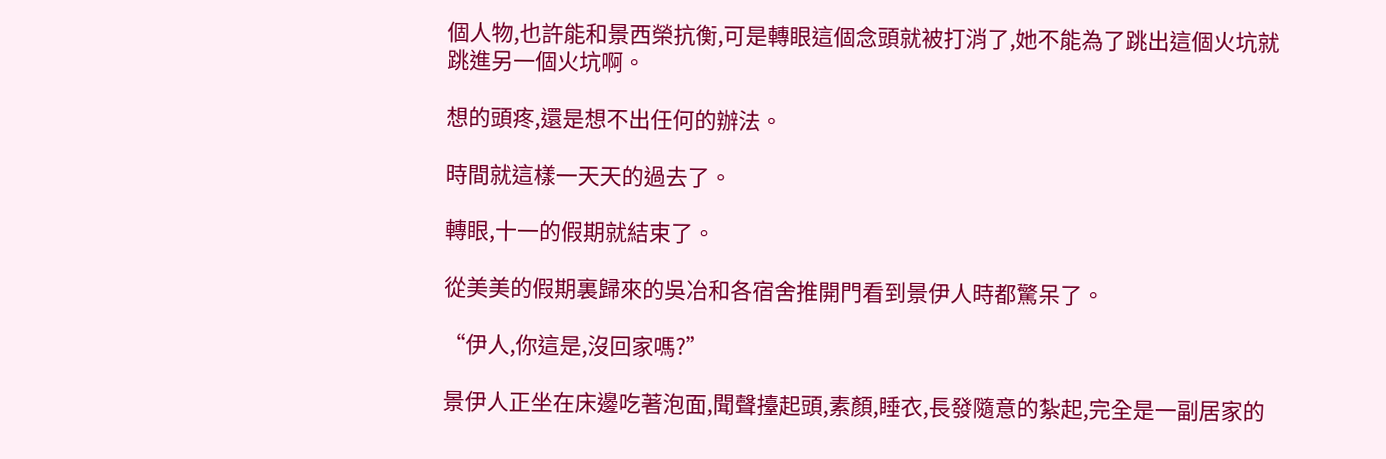個人物,也許能和景西榮抗衡,可是轉眼這個念頭就被打消了,她不能為了跳出這個火坑就跳進另一個火坑啊。

想的頭疼,還是想不出任何的辦法。

時間就這樣一天天的過去了。

轉眼,十一的假期就結束了。

從美美的假期裏歸來的吳冶和各宿舍推開門看到景伊人時都驚呆了。

“伊人,你這是,沒回家嗎?”

景伊人正坐在床邊吃著泡面,聞聲擡起頭,素顏,睡衣,長發隨意的紮起,完全是一副居家的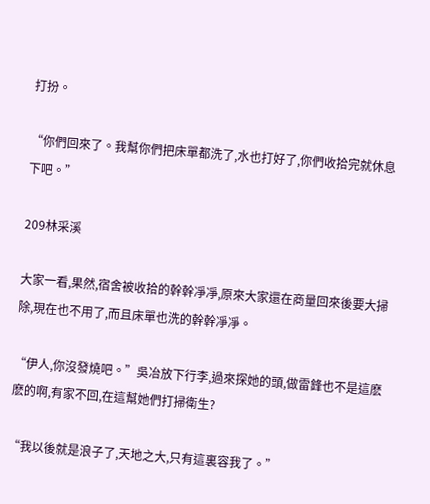打扮。

“你們回來了。我幫你們把床單都洗了,水也打好了,你們收拾完就休息下吧。”

209林采溪

大家一看,果然,宿舍被收拾的幹幹凈凈,原來大家還在商量回來後要大掃除,現在也不用了,而且床單也洗的幹幹凈凈。

“伊人,你沒發燒吧。”吳冶放下行李,過來探她的頭,做雷鋒也不是這麽麽的啊,有家不回,在這幫她們打掃衛生?

“我以後就是浪子了,天地之大,只有這裏容我了。”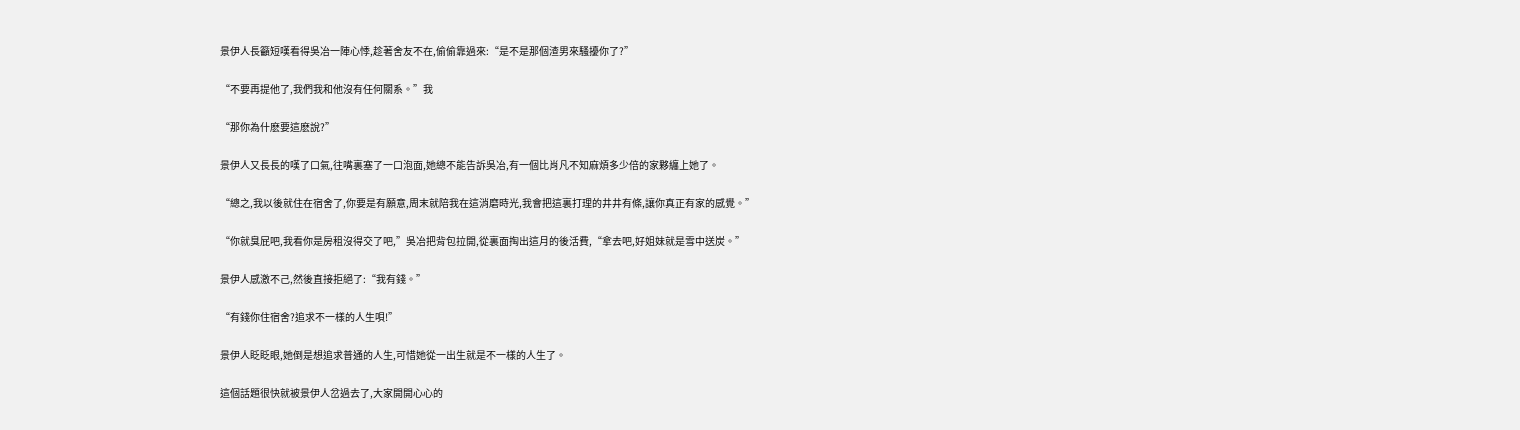景伊人長籲短嘆看得吳冶一陣心悸,趁著舍友不在,偷偷靠過來:“是不是那個渣男來騷擾你了?”

“不要再提他了,我們我和他沒有任何關系。”我

“那你為什麽要這麽說?”

景伊人又長長的嘆了口氣,往嘴裏塞了一口泡面,她總不能告訴吳冶,有一個比肖凡不知麻煩多少倍的家夥纏上她了。

“總之,我以後就住在宿舍了,你要是有願意,周末就陪我在這消磨時光,我會把這裏打理的井井有條,讓你真正有家的感覺。”

“你就臭屁吧,我看你是房租沒得交了吧,”吳冶把背包拉開,從裏面掏出這月的後活費,“拿去吧,好姐妹就是雪中送炭。”

景伊人感激不己,然後直接拒絕了:“我有錢。”

“有錢你住宿舍?追求不一樣的人生唄!”

景伊人眨眨眼,她倒是想追求普通的人生,可惜她從一出生就是不一樣的人生了。

這個話題很快就被景伊人岔過去了,大家開開心心的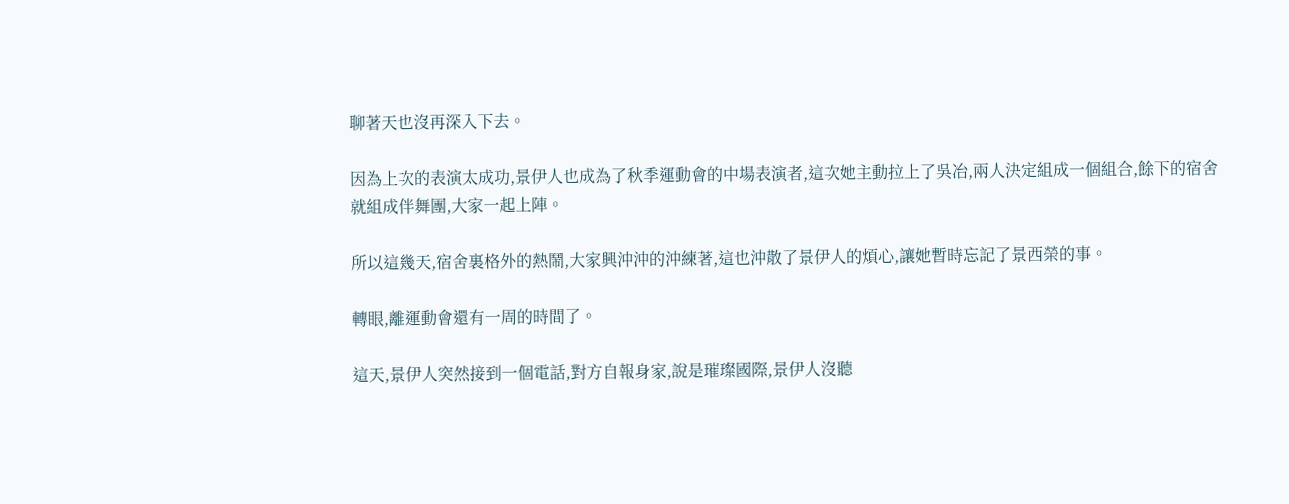聊著天也沒再深入下去。

因為上次的表演太成功,景伊人也成為了秋季運動會的中場表演者,這次她主動拉上了吳冶,兩人決定組成一個組合,餘下的宿舍就組成伴舞團,大家一起上陣。

所以這幾天,宿舍裏格外的熱鬧,大家興沖沖的沖練著,這也沖散了景伊人的煩心,讓她暫時忘記了景西榮的事。

轉眼,離運動會還有一周的時間了。

這天,景伊人突然接到一個電話,對方自報身家,說是璀璨國際,景伊人沒聽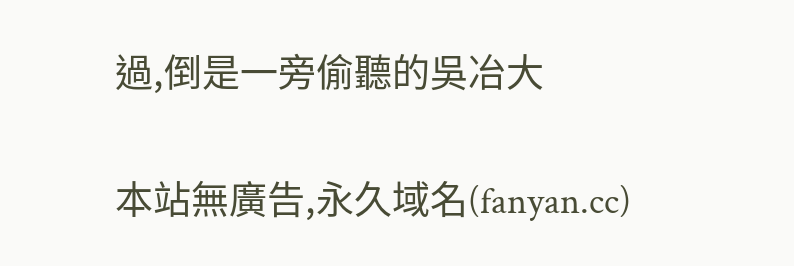過,倒是一旁偷聽的吳冶大

本站無廣告,永久域名(fanyan.cc)